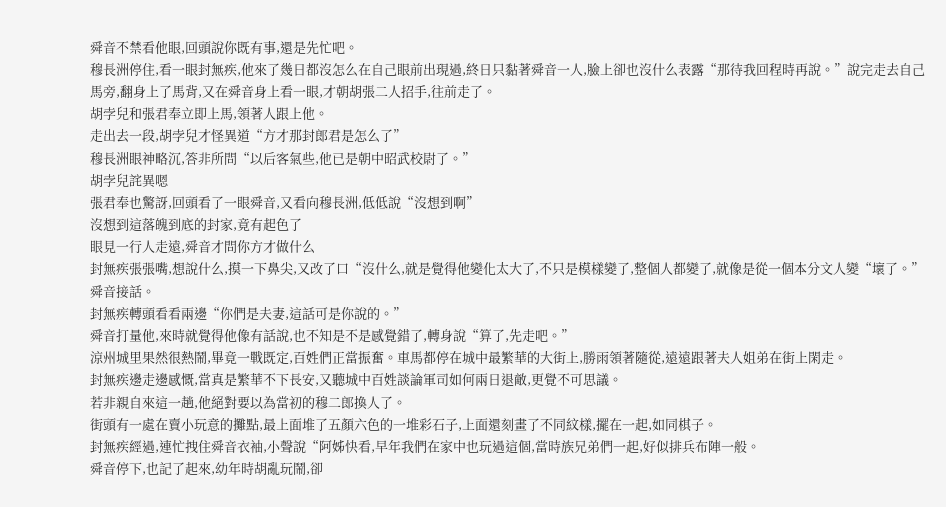舜音不禁看他眼,回頭說你既有事,還是先忙吧。
穆長洲停住,看一眼封無疾,他來了幾日都沒怎么在自己眼前出現過,終日只黏著舜音一人,臉上卻也沒什么表露“那待我回程時再說。”說完走去自己馬旁,翻身上了馬背,又在舜音身上看一眼,才朝胡張二人招手,往前走了。
胡孛兒和張君奉立即上馬,領著人跟上他。
走出去一段,胡孛兒才怪異道“方才那封郎君是怎么了”
穆長洲眼神略沉,答非所問“以后客氣些,他已是朝中昭武校尉了。”
胡孛兒詫異嗯
張君奉也驚訝,回頭看了一眼舜音,又看向穆長洲,低低說“沒想到啊”
沒想到這落魄到底的封家,竟有起色了
眼見一行人走遠,舜音才問你方才做什么
封無疾張張嘴,想說什么,摸一下鼻尖,又改了口“沒什么,就是覺得他變化太大了,不只是模樣變了,整個人都變了,就像是從一個本分文人變“壞了。”舜音接話。
封無疾轉頭看看兩邊“你們是夫妻,這話可是你說的。”
舜音打量他,來時就覺得他像有話說,也不知是不是感覺錯了,轉身說“算了,先走吧。”
涼州城里果然很熱鬧,畢竟一戰既定,百姓們正當振奮。車馬都停在城中最繁華的大街上,勝雨領著隨從,遠遠跟著夫人姐弟在街上閑走。
封無疾邊走邊感慨,當真是繁華不下長安,又聽城中百姓談論軍司如何兩日退敵,更覺不可思議。
若非親自來這一趟,他絕對要以為當初的穆二郎換人了。
街頭有一處在賣小玩意的攤點,最上面堆了五顏六色的一堆彩石子,上面還刻畫了不同紋樣,擺在一起,如同棋子。
封無疾經過,連忙拽住舜音衣袖,小聲說“阿姊快看,早年我們在家中也玩過這個,當時族兄弟們一起,好似排兵布陣一般。
舜音停下,也記了起來,幼年時胡亂玩鬧,卻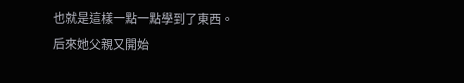也就是這樣一點一點學到了東西。
后來她父親又開始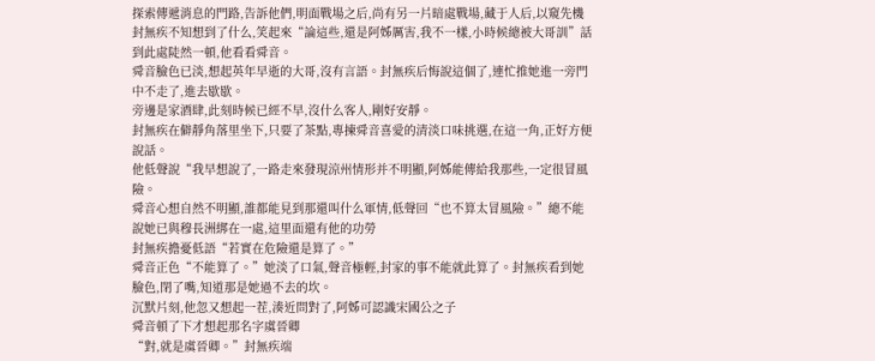探索傳遞消息的門路,告訴他們,明面戰場之后,尚有另一片暗處戰場,藏于人后,以窺先機
封無疾不知想到了什么,笑起來“論這些,還是阿姊厲害,我不一樣,小時候總被大哥訓”話到此處陡然一頓,他看看舜音。
舜音臉色已淡,想起英年早逝的大哥,沒有言語。封無疾后悔說這個了,連忙推她進一旁門中不走了,進去歇歇。
旁邊是家酒肆,此刻時候已經不早,沒什么客人,剛好安靜。
封無疾在僻靜角落里坐下,只要了茶點,專揀舜音喜愛的清淡口味挑選,在這一角,正好方便說話。
他低聲說“我早想說了,一路走來發現涼州情形并不明顯,阿姊能傳給我那些,一定很冒風險。
舜音心想自然不明顯,誰都能見到那還叫什么軍情,低聲回“也不算太冒風險。”總不能說她已與穆長洲綁在一處,這里面還有他的功勞
封無疾擔憂低語“若實在危險還是算了。”
舜音正色“不能算了。”她淡了口氣,聲音極輕,封家的事不能就此算了。封無疾看到她臉色,閉了嘴,知道那是她過不去的坎。
沉默片刻,他忽又想起一茬,湊近問對了,阿姊可認識宋國公之子
舜音頓了下才想起那名字虞晉卿
“對,就是虞晉卿。”封無疾端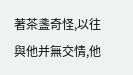著茶盞奇怪,以往與他并無交情,他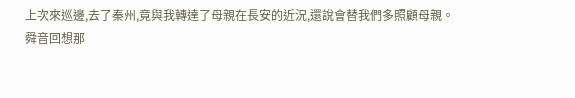上次來巡邊,去了秦州,竟與我轉達了母親在長安的近況,還說會替我們多照顧母親。
舜音回想那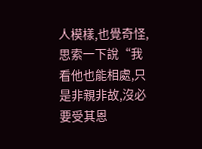人模樣,也覺奇怪,思索一下說“我看他也能相處,只是非親非故,沒必要受其恩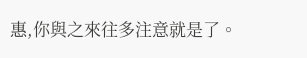惠,你與之來往多注意就是了。